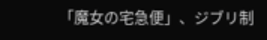「魔女の宅急便」、ジブリ制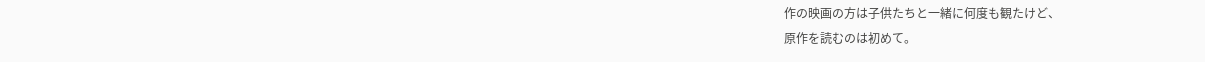作の映画の方は子供たちと一緒に何度も観たけど、
原作を読むのは初めて。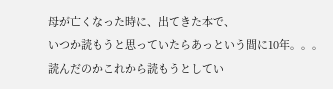母が亡くなった時に、出てきた本で、
いつか読もうと思っていたらあっという間に10年。。。
読んだのかこれから読もうとしてい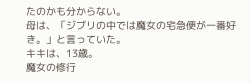たのかも分からない。
母は、「ジブリの中では魔女の宅急便が一番好き。」と言っていた。
キキは、13歳。
魔女の修行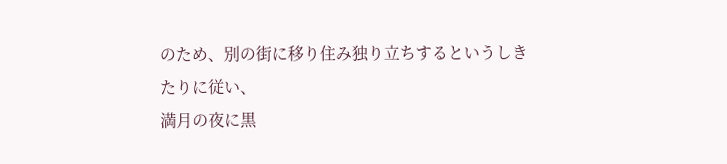のため、別の街に移り住み独り立ちするというしきたりに従い、
満月の夜に黒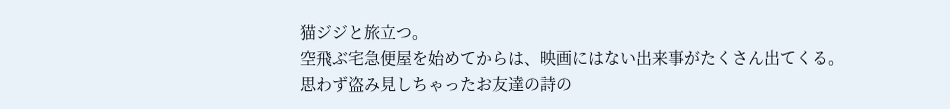猫ジジと旅立つ。
空飛ぶ宅急便屋を始めてからは、映画にはない出来事がたくさん出てくる。
思わず盗み見しちゃったお友達の詩の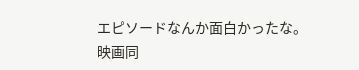エピソードなんか面白かったな。
映画同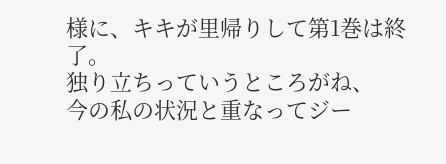様に、キキが里帰りして第1巻は終了。
独り立ちっていうところがね、
今の私の状況と重なってジー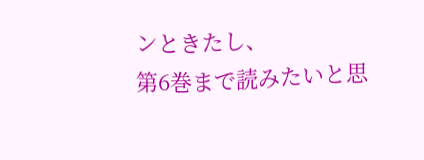ンときたし、
第6巻まで読みたいと思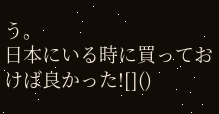う。
日本にいる時に買っておけば良かった![]()